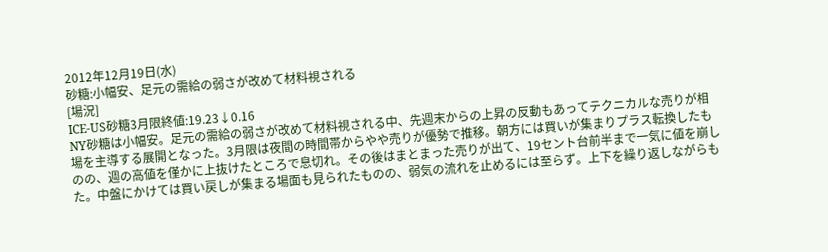2012年12月19日(水)
砂糖:小幅安、足元の需給の弱さが改めて材料視される
[場況]
ICE-US砂糖3月限終値:19.23↓0.16
NY砂糖は小幅安。足元の需給の弱さが改めて材料視される中、先週末からの上昇の反動もあってテクニカルな売りが相場を主導する展開となった。3月限は夜間の時間帯からやや売りが優勢で推移。朝方には買いが集まりプラス転換したものの、週の高値を僅かに上抜けたところで息切れ。その後はまとまった売りが出て、19セント台前半まで一気に値を崩した。中盤にかけては買い戻しが集まる場面も見られたものの、弱気の流れを止めるには至らず。上下を繰り返しながらも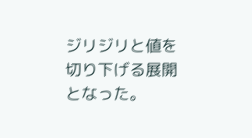ジリジリと値を切り下げる展開となった。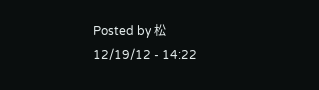Posted by 松 12/19/12 - 14:22